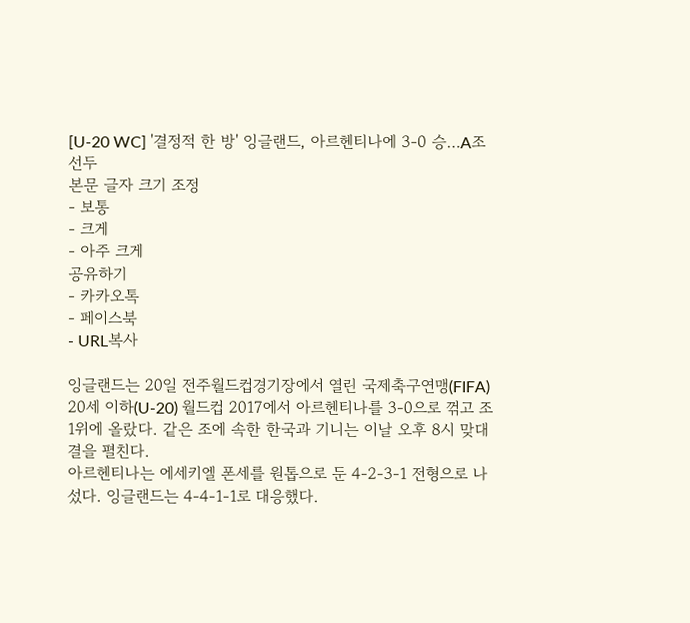[U-20 WC] '결정적 한 방' 잉글랜드, 아르헨티나에 3-0 승…A조 선두
본문 글자 크기 조정
- 보통
- 크게
- 아주 크게
공유하기
- 카카오톡
- 페이스북
- URL복사

잉글랜드는 20일 전주월드컵경기장에서 열린 국제축구연맹(FIFA) 20세 이하(U-20) 월드컵 2017에서 아르헨티나를 3-0으로 꺾고 조 1위에 올랐다. 같은 조에 속한 한국과 기니는 이날 오후 8시 맞대결을 펼친다.
아르헨티나는 에세키엘 폰세를 원톱으로 둔 4-2-3-1 전형으로 나섰다. 잉글랜드는 4-4-1-1로 대응했다.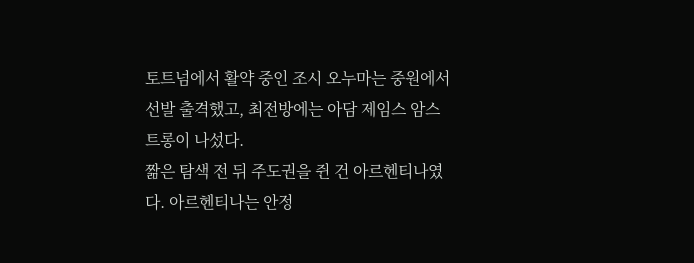토트넘에서 활약 중인 조시 오누마는 중원에서 선발 출격했고, 최전방에는 아담 제임스 암스트롱이 나섰다.
짦은 탐색 전 뒤 주도권을 쥔 건 아르헨티나였다. 아르헨티나는 안정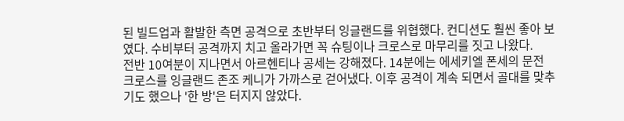된 빌드업과 활발한 측면 공격으로 초반부터 잉글랜드를 위협했다. 컨디션도 훨씬 좋아 보였다. 수비부터 공격까지 치고 올라가면 꼭 슈팅이나 크로스로 마무리를 짓고 나왔다.
전반 10여분이 지나면서 아르헨티나 공세는 강해졌다. 14분에는 에세키엘 폰세의 문전 크로스를 잉글랜드 존조 케니가 가까스로 걷어냈다. 이후 공격이 계속 되면서 골대를 맞추기도 했으나 '한 방'은 터지지 않았다.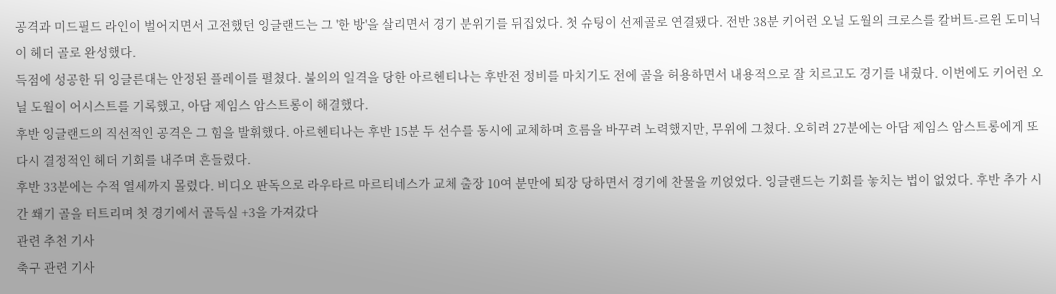공격과 미드필드 라인이 벌어지면서 고전했던 잉글랜드는 그 '한 방'을 살리면서 경기 분위기를 뒤집었다. 첫 슈팅이 선제골로 연결됐다. 전반 38분 키어런 오닐 도월의 크로스를 칼버트-르윈 도미닉이 헤더 골로 완성했다.
득점에 성공한 뒤 잉글른대는 안정된 플레이를 펼쳤다. 불의의 일격을 당한 아르헨티나는 후반전 정비를 마치기도 전에 골을 허용하면서 내용적으로 잘 치르고도 경기를 내줬다. 이번에도 키어런 오닐 도월이 어시스트를 기록했고, 아담 제임스 암스트롱이 해결했다.
후반 잉글랜드의 직선적인 공격은 그 힘을 발휘했다. 아르헨티나는 후반 15분 두 선수를 동시에 교체하며 흐름을 바꾸려 노력했지만, 무위에 그쳤다. 오히려 27분에는 아담 제임스 암스트롱에게 또다시 결정적인 헤더 기회를 내주며 흔들렸다.
후반 33분에는 수적 열세까지 몰렸다. 비디오 판독으로 라우타르 마르티네스가 교체 출장 10여 분만에 퇴장 당하면서 경기에 찬물을 끼얹었다. 잉글랜드는 기회를 놓치는 법이 없었다. 후반 추가 시간 쐐기 골을 터트리며 첫 경기에서 골득실 +3을 가져갔다
관련 추천 기사
축구 관련 기사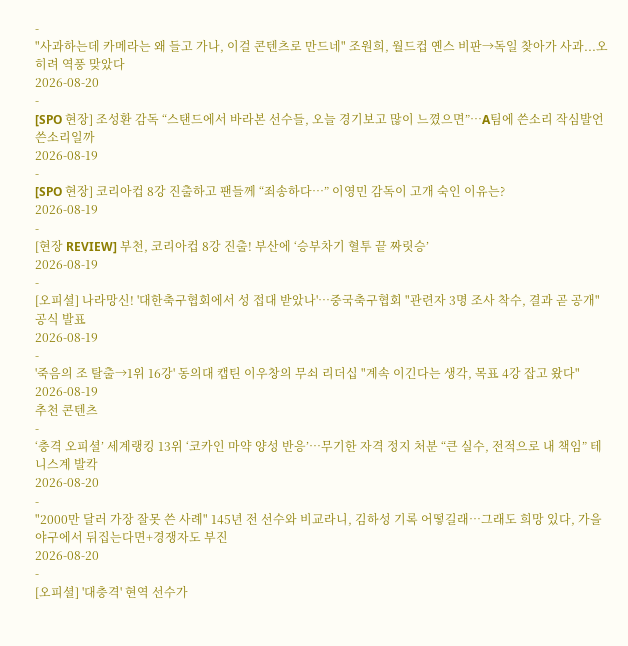-
"사과하는데 카메라는 왜 들고 가나, 이걸 콘텐츠로 만드네" 조원희, 월드컵 옌스 비판→독일 찾아가 사과...오히려 역풍 맞았다
2026-08-20
-
[SPO 현장] 조성환 감독 “스탠드에서 바라본 선수들, 오늘 경기보고 많이 느꼈으면”…A팀에 쓴소리 작심발언 쓴소리일까
2026-08-19
-
[SPO 현장] 코리아컵 8강 진출하고 팬들께 “죄송하다…” 이영민 감독이 고개 숙인 이유는?
2026-08-19
-
[현장 REVIEW] 부천, 코리아컵 8강 진출! 부산에 ‘승부차기 혈투 끝 짜릿승’
2026-08-19
-
[오피셜] 나라망신! '대한축구협회에서 성 접대 받았나'…중국축구협회 "관련자 3명 조사 착수, 결과 곧 공개" 공식 발표
2026-08-19
-
'죽음의 조 탈출→1위 16강' 동의대 캡틴 이우창의 무쇠 리더십 "계속 이긴다는 생각, 목표 4강 잡고 왔다"
2026-08-19
추천 콘텐츠
-
‘충격 오피셜’ 세계랭킹 13위 ‘코카인 마약 양성 반응’…무기한 자격 정지 처분 “큰 실수, 전적으로 내 책임” 테니스계 발칵
2026-08-20
-
"2000만 달러 가장 잘못 쓴 사례" 145년 전 선수와 비교라니, 김하성 기록 어떻길래…그래도 희망 있다, 가을야구에서 뒤집는다면+경쟁자도 부진
2026-08-20
-
[오피셜] '대충격' 현역 선수가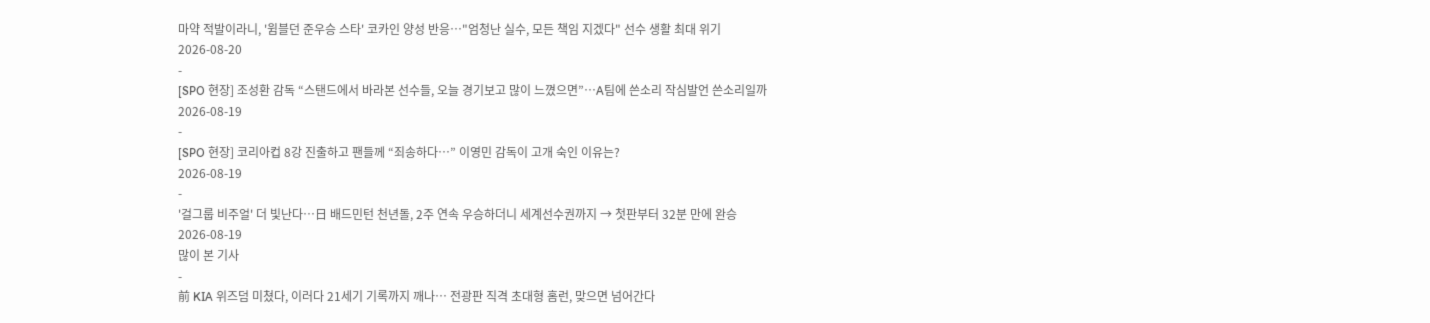마약 적발이라니, '윔블던 준우승 스타' 코카인 양성 반응…"엄청난 실수, 모든 책임 지겠다" 선수 생활 최대 위기
2026-08-20
-
[SPO 현장] 조성환 감독 “스탠드에서 바라본 선수들, 오늘 경기보고 많이 느꼈으면”…A팀에 쓴소리 작심발언 쓴소리일까
2026-08-19
-
[SPO 현장] 코리아컵 8강 진출하고 팬들께 “죄송하다…” 이영민 감독이 고개 숙인 이유는?
2026-08-19
-
'걸그룹 비주얼' 더 빛난다…日 배드민턴 천년돌, 2주 연속 우승하더니 세계선수권까지 → 첫판부터 32분 만에 완승
2026-08-19
많이 본 기사
-
前 KIA 위즈덤 미쳤다, 이러다 21세기 기록까지 깨나… 전광판 직격 초대형 홈런, 맞으면 넘어간다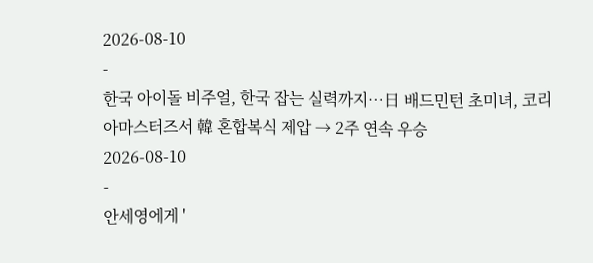2026-08-10
-
한국 아이돌 비주얼, 한국 잡는 실력까지…日 배드민턴 초미녀, 코리아마스터즈서 韓 혼합복식 제압 → 2주 연속 우승
2026-08-10
-
안세영에게 '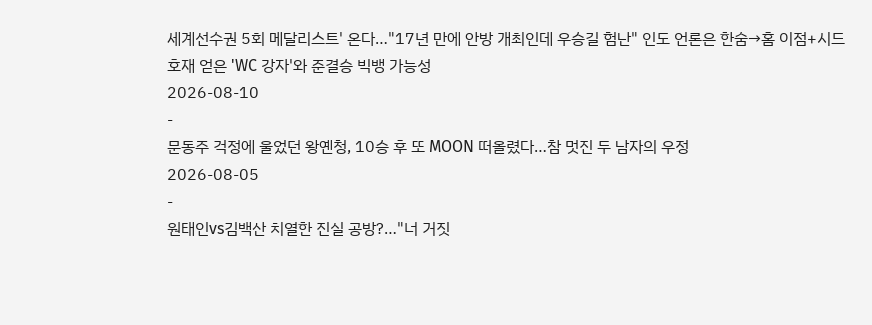세계선수권 5회 메달리스트' 온다…"17년 만에 안방 개최인데 우승길 험난" 인도 언론은 한숨→홈 이점+시드 호재 얻은 'WC 강자'와 준결승 빅뱅 가능성
2026-08-10
-
문동주 걱정에 울었던 왕옌청, 10승 후 또 MOON 떠올렸다…참 멋진 두 남자의 우정
2026-08-05
-
원태인vs김백산 치열한 진실 공방?…"너 거짓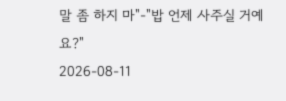말 좀 하지 마"-"밥 언제 사주실 거예요?"
2026-08-11